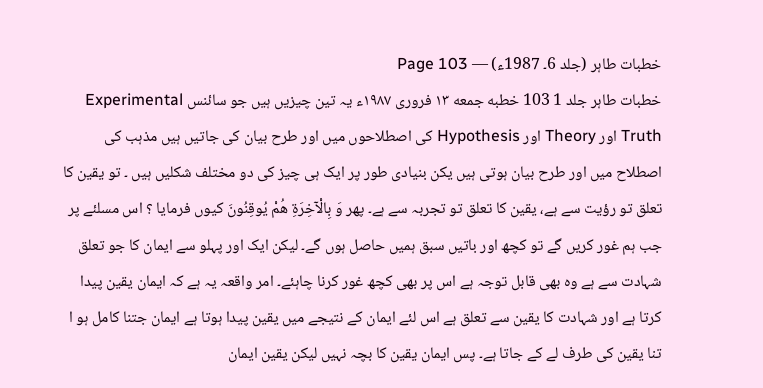خطبات طاہر (جلد 6۔ 1987ء) — Page 103
خطبات طاہر جلد 1 103 خطبه جمعه ۱۳ فروری ۱۹۸۷ء یہ تین چیزیں ہیں جو سائنس Experimental Truth اور Theory اور Hypothesis کی اصطلاحوں میں اور طرح بیان کی جاتیں ہیں مذہب کی اصطلاح میں اور طرح بیان ہوتی ہیں یکن بنیادی طور پر ایک ہی چیز کی دو مختلف شکلیں ہیں ۔ تو یقین کا تعلق تو رؤیت سے ہے، یقین کا تعلق تو تجربہ سے ہے۔ پھر وَ بِالْآخِرَةِ هُمْ يُوقِنُونَ کیوں فرمایا ؟ اس مسلئے پر جب ہم غور کریں گے تو کچھ اور باتیں سبق ہمیں حاصل ہوں گے۔ لیکن ایک اور پہلو سے ایمان کا جو تعلق شہادت سے ہے وہ بھی قابل توجہ ہے اس پر بھی کچھ غور کرنا چاہئے۔ امر واقعہ یہ ہے کہ ایمان یقین پیدا کرتا ہے اور شہادت کا یقین سے تعلق ہے اس لئے ایمان کے نتیجے میں یقین پیدا ہوتا ہے ایمان جتنا کامل ہو ا تنا یقین کی طرف لے کے جاتا ہے۔ پس ایمان یقین کا بچہ نہیں لیکن یقین ایمان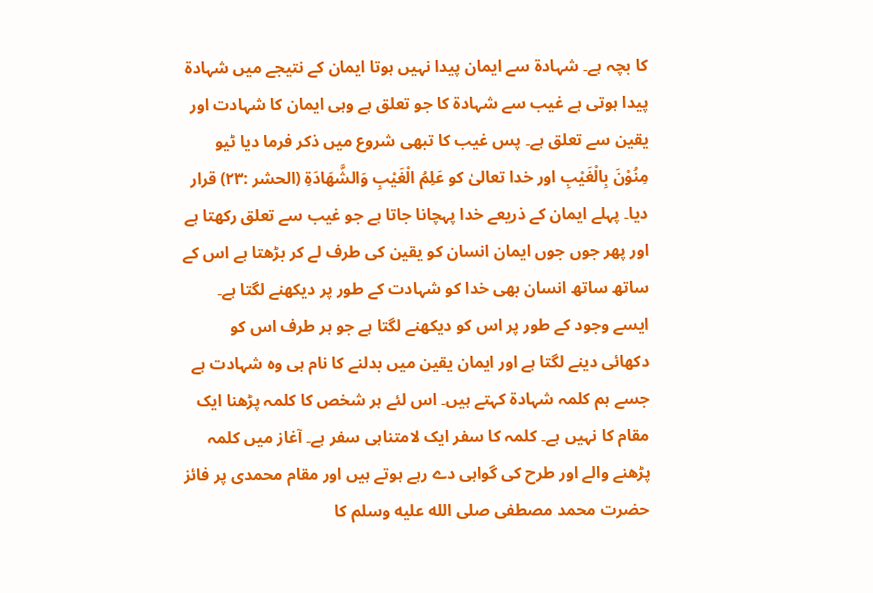کا بچہ ہے۔ شہادۃ سے ایمان پیدا نہیں ہوتا ایمان کے نتیجے میں شہادۃ پیدا ہوتی ہے غیب سے شہادۃ کا جو تعلق ہے وہی ایمان کا شہادت اور یقین سے تعلق ہے۔ پس غیب کا تبھی شروع میں ذکر فرما دیا ٹیو مِنُوْنَ بِالْغَيْبِ اور خدا تعالیٰ کو عَلِمُ الْغَيْبِ وَالشَّهَادَةِ (الحشر :۲۳) قرار دیا۔ پہلے ایمان کے ذریعے خدا پہچانا جاتا ہے جو غیب سے تعلق رکھتا ہے اور پھر جوں جوں ایمان انسان کو یقین کی طرف لے کر بڑھتا ہے اس کے ساتھ ساتھ انسان بھی خدا کو شہادت کے طور پر دیکھنے لگتا ہے۔ ایسے وجود کے طور پر اس کو دیکھنے لگتا ہے جو ہر طرف اس کو دکھائی دینے لگتا ہے اور ایمان یقین میں بدلنے کا نام ہی وہ شہادت ہے جسے ہم کلمہ شہادۃ کہتے ہیں۔ اس لئے ہر شخص کا کلمہ پڑھنا ایک مقام کا نہیں ہے۔ کلمہ کا سفر ایک لامتناہی سفر ہے۔ آغاز میں کلمہ پڑھنے والے اور طرح کی گواہی دے رہے ہوتے ہیں اور مقام محمدی پر فائز حضرت محمد مصطفی صلى الله عليه وسلم کا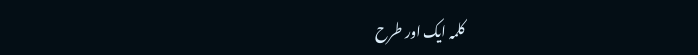کلمہ ایک اور طرح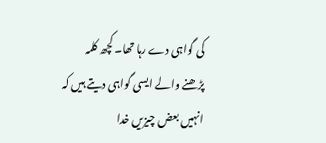کی گواہی دے رہا تھا۔ کچھ کلمہ پڑھنے والے ایسی گواہی دیتے ہیں کہ انہیں بعض چیزیں خدا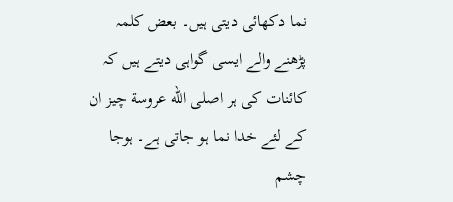نما دکھائی دیتی ہیں۔ بعض کلمہ پڑھنے والے ایسی گواہی دیتے ہیں کہ کائنات کی ہر اصلى الله عروسة چیز ان کے لئے خدا نما ہو جاتی ہے۔ ہوجا چشم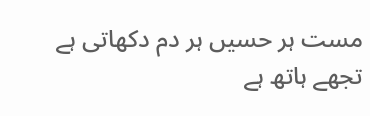مست ہر حسیں ہر دم دکھاتی ہے تجھے ہاتھ ہے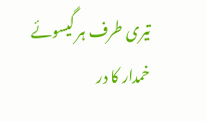تیری طرف ہر گیسوئے خمدار کا در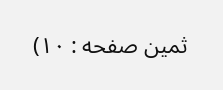ثمین صفحه : ۱۰)